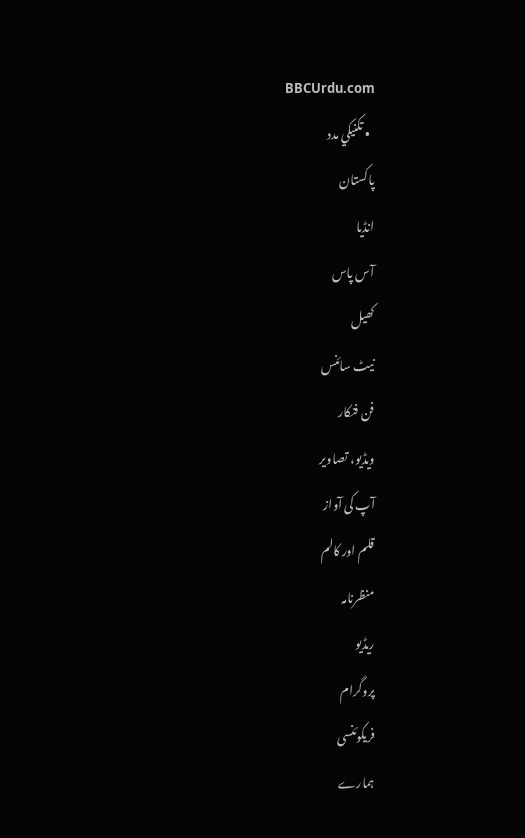BBCUrdu.com
  • تکنيکي مدد
پاکستان
انڈیا
آس پاس
کھیل
نیٹ سائنس
فن فنکار
ویڈیو، تصاویر
آپ کی آواز
قلم اور کالم
منظرنامہ
ریڈیو
پروگرام
فریکوئنسی
ہمارے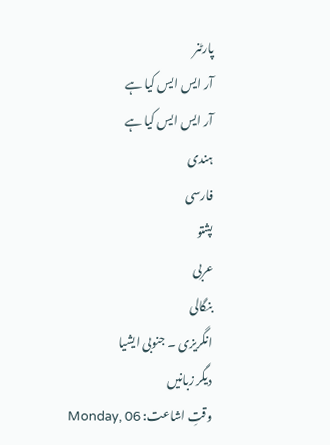پارٹنر
آر ایس ایس کیا ہے
آر ایس ایس کیا ہے
ہندی
فارسی
پشتو
عربی
بنگالی
انگریزی ۔ جنوبی ایشیا
دیگر زبانیں
وقتِ اشاعت: Monday, 06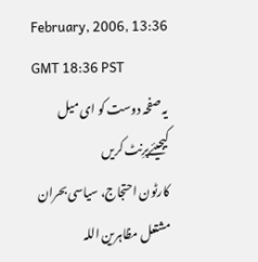February, 2006, 13:36 GMT 18:36 PST
یہ صفحہ دوست کو ای میل کیجیئےپرِنٹ کریں
کارٹون احتجاج، سیاسی بحران
مشتعل مظاہرین اللہ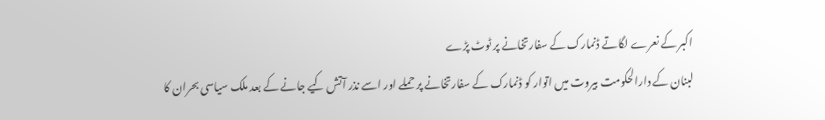اکبر کے نعرے لگاتے ڈنمارک کے سفارتخانے پر ٹوٹ پڑے
لبنان کے دارالحکومت بیروت میں اتوار کو ڈنمارک کے سفارتخانے پر حملے اور اسے نذر آتش کیے جانے کے بعد ملک سیاسی بحران کا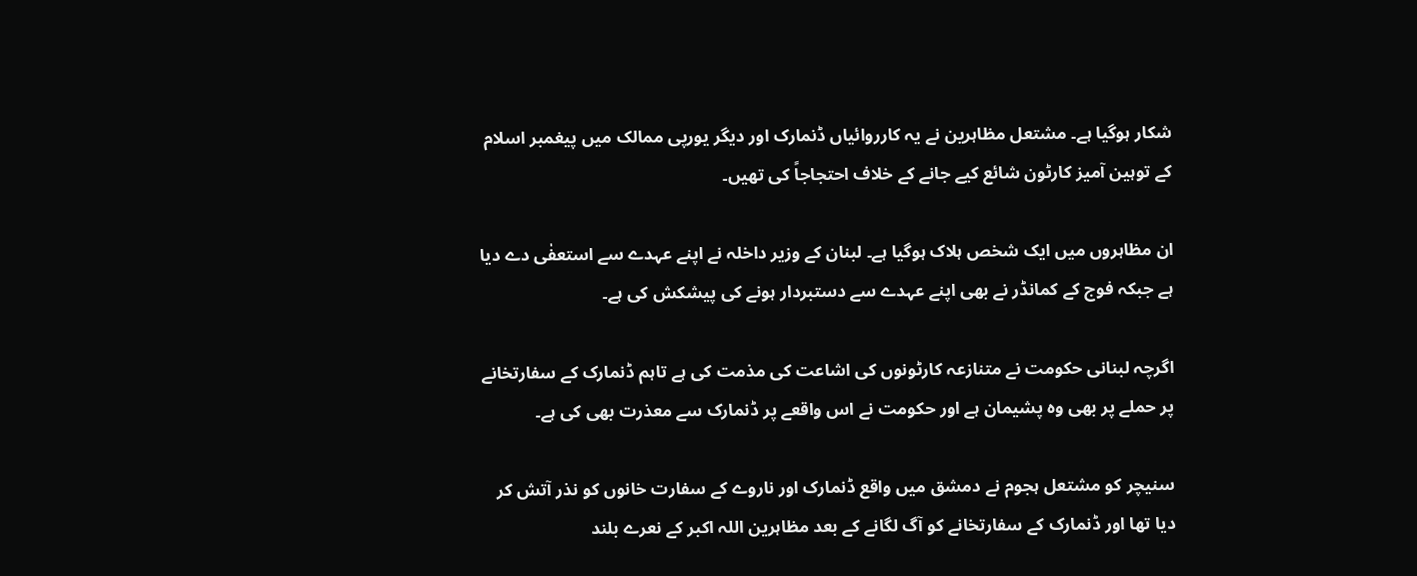شکار ہوگیا ہے۔ مشتعل مظاہرین نے یہ کارروائیاں ڈنمارک اور دیگر یورپی ممالک میں پیغمبر اسلام کے توہین آمیز کارٹون شائع کیے جانے کے خلاف احتجاجاً کی تھیں۔

ان مظاہروں میں ایک شخص ہلاک ہوگیا ہے۔ لبنان کے وزیر داخلہ نے اپنے عہدے سے استعفٰی دے دیا ہے جبکہ فوج کے کمانڈر نے بھی اپنے عہدے سے دستبردار ہونے کی پیشکش کی ہے۔

اگرچہ لبنانی حکومت نے متنازعہ کارٹونوں کی اشاعت کی مذمت کی ہے تاہم ڈنمارک کے سفارتخانے پر حملے پر بھی وہ پشیمان ہے اور حکومت نے اس واقعے پر ڈنمارک سے معذرت بھی کی ہے۔

سنیچر کو مشتعل ہجوم نے دمشق میں واقع ڈنمارک اور ناروے کے سفارت خانوں کو نذر آتش کر دیا تھا اور ڈنمارک کے سفارتخانے کو آگ لگانے کے بعد مظاہرین اللہ اکبر کے نعرے بلند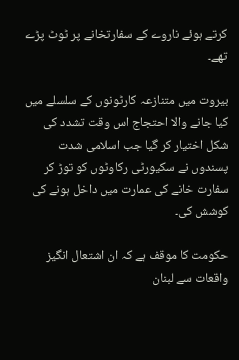کرتے ہوئے ناروے کے سفارتخانے پر ٹوٹ پڑے تھے۔

بیروت میں متنازعہ کارٹونوں کے سلسلے میں کیا جانے والا احتجاج اس وقت تشدد کی شکل اختیار کر گیا جب اسلامی شدت پسندوں نے سکیورٹی رکاوٹوں کو توڑ کر سفارت خانے کی عمارت میں داخل ہونے کی کوشش کی۔

حکومت کا موقف ہے کہ ان اشتعال انگیز واقعات سے لبنان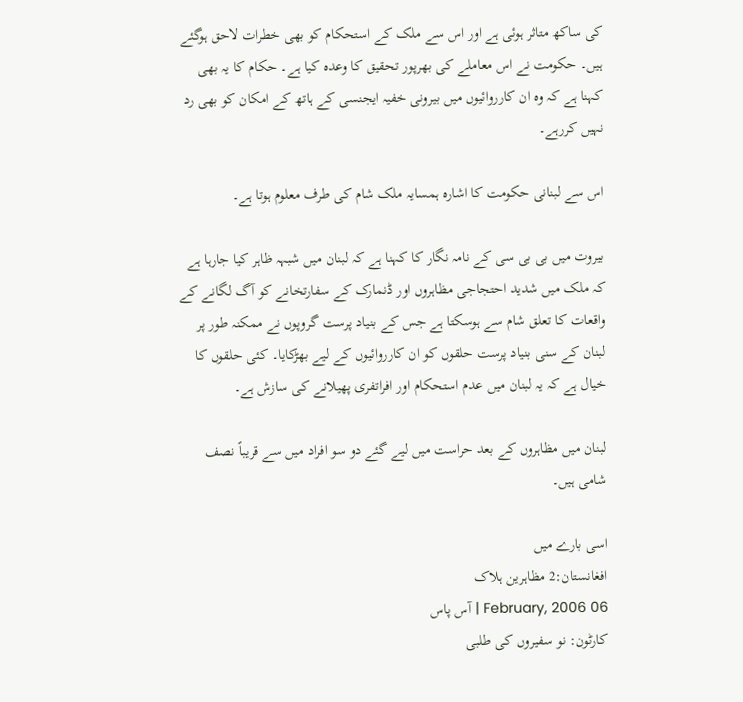کی ساکھ متاثر ہوئی ہے اور اس سے ملک کے استحکام کو بھی خطرات لاحق ہوگئے ہیں۔ حکومت نے اس معاملے کی بھرپور تحقیق کا وعدہ کیا ہے۔ حکام کا یہ بھی کہنا ہے کہ وہ ان کارروائیوں میں بیرونی خفیہ ایجنسی کے ہاتھ کے امکان کو بھی رد نہیں کررہے۔

اس سے لبنانی حکومت کا اشارہ ہمسایہ ملک شام کی طرف معلوم ہوتا ہے۔

بیروت میں بی بی سی کے نامہ نگار کا کہنا ہے کہ لبنان میں شبہہ ظاہر کیا جارہا ہے کہ ملک میں شدید احتجاجی مظاہروں اور ڈنمارک کے سفارتخانے کو آگ لگانے کے واقعات کا تعلق شام سے ہوسکتا ہے جس کے بنیاد پرست گروپوں نے ممکنہ طور پر لبنان کے سنی بنیاد پرست حلقوں کو ان کارروائیوں کے لیے بھڑکایا۔ کئی حلقوں کا خیال ہے کہ یہ لبنان میں عدم استحکام اور افراتفری پھیلانے کی سازش ہے۔

لبنان میں مظاہروں کے بعد حراست میں لیے گئے دو سو افراد میں سے قریباً نصف شامی ہیں۔

اسی بارے میں
افغانستان:2 مظاہرین ہلاک
06 February, 2006 | آس پاس
کارٹون: نو سفیروں کی طلبی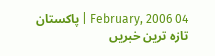04 February, 2006 | پاکستان
تازہ ترین خبریں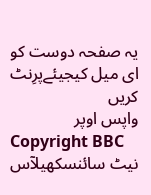یہ صفحہ دوست کو ای میل کیجیئےپرِنٹ کریں
واپس اوپر
Copyright BBC
نیٹ سائنسکھیلآس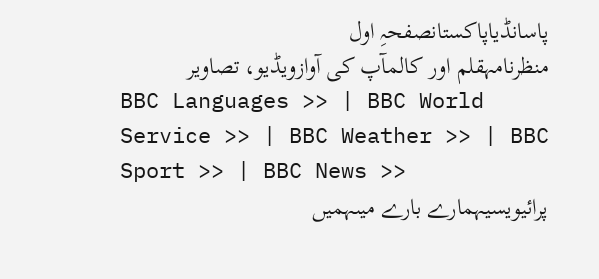پاسانڈیاپاکستانصفحہِ اول
منظرنامہقلم اور کالمآپ کی آوازویڈیو، تصاویر
BBC Languages >> | BBC World Service >> | BBC Weather >> | BBC Sport >> | BBC News >>
پرائیویسیہمارے بارے میںہمیں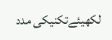لکھیئےتکنیکی مدد